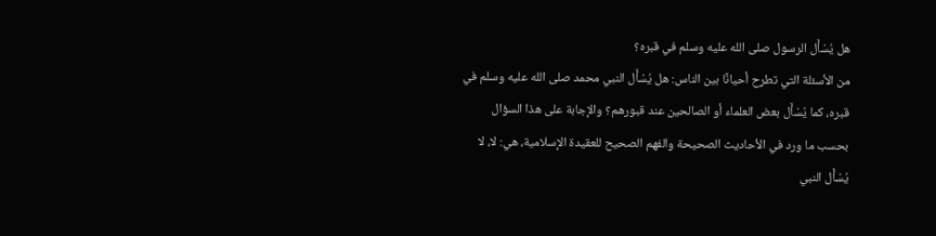هل يُسْأَل الرسول صلى الله عليه وسلم في قبره؟
من الأسئلة التي تطرح أحيانًا بين الناس: هل يُسْأَل النبي محمد صلى الله عليه وسلم في قبره، كما يُسْأَل بعض العلماء أو الصالحين عند قبورهم؟ والإجابة على هذا السؤال بحسب ما ورد في الأحاديث الصحيحة والفهم الصحيح للعقيدة الإسلامية، هي: لا، لا يُسْأَل النبي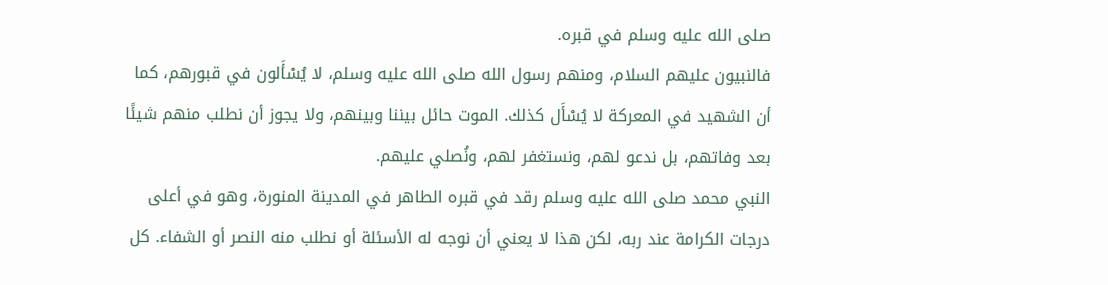صلى الله عليه وسلم في قبره.
فالنبيون عليهم السلام، ومنهم رسول الله صلى الله عليه وسلم، لا يُسْأَلون في قبورهم، كما أن الشهيد في المعركة لا يُسْأَل كذلك. الموت حائل بيننا وبينهم، ولا يجوز أن نطلب منهم شيئًا بعد وفاتهم، بل ندعو لهم، ونستغفر لهم، ونُصلي عليهم.
النبي محمد صلى الله عليه وسلم رقد في قبره الطاهر في المدينة المنورة، وهو في أعلى درجات الكرامة عند ربه، لكن هذا لا يعني أن نوجه له الأسئلة أو نطلب منه النصر أو الشفاء. كل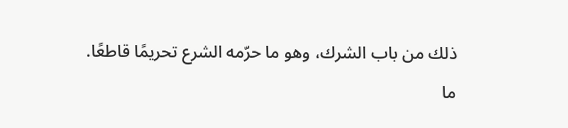ذلك من باب الشرك، وهو ما حرّمه الشرع تحريمًا قاطعًا.
ما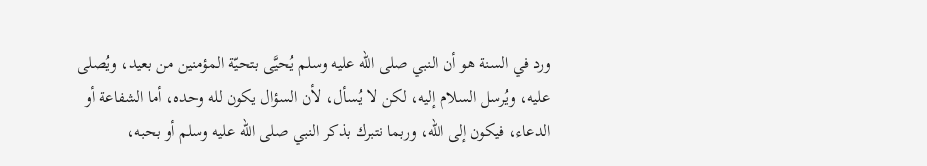ورد في السنة هو أن النبي صلى الله عليه وسلم يُحيَّى بتحيّة المؤمنين من بعيد، ويُصلى عليه، ويُرسل السلام إليه، لكن لا يُسأل، لأن السؤال يكون لله وحده، أما الشفاعة أو الدعاء، فيكون إلى الله، وربما نتبرك بذكر النبي صلى الله عليه وسلم أو بحبه،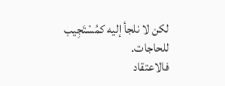لكن لا نلجأ إليه كمُسْتَجِيب للحاجات.
فالاعتقاد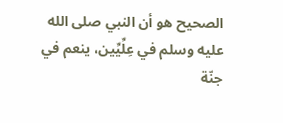الصحيح هو أن النبي صلى الله عليه وسلم في عِلِّيِّين، ينعم في جنّة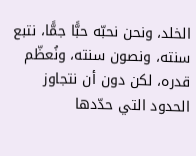الخلد، ونحن نحبّه حبًّا جمًّا، نتبع سنته، ونصون سنته، ونُعظّم قدره، لكن دون أن نتجاوز الحدود التي حدّدها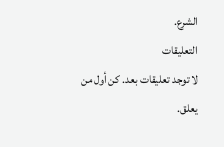الشرع.
التعليقات
لا توجد تعليقات بعد. كن أول من يعلق.